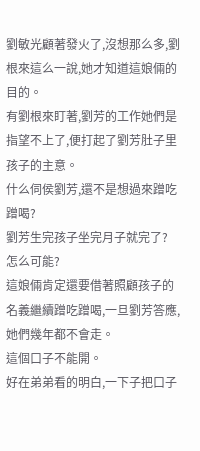劉敏光顧著發火了,沒想那么多,劉根來這么一說,她才知道這娘倆的目的。
有劉根來盯著,劉芳的工作她們是指望不上了,便打起了劉芳肚子里孩子的主意。
什么伺侯劉芳,還不是想過來蹭吃蹭喝?
劉芳生完孩子坐完月子就完了?
怎么可能?
這娘倆肯定還要借著照顧孩子的名義繼續蹭吃蹭喝,一旦劉芳答應,她們幾年都不會走。
這個口子不能開。
好在弟弟看的明白,一下子把口子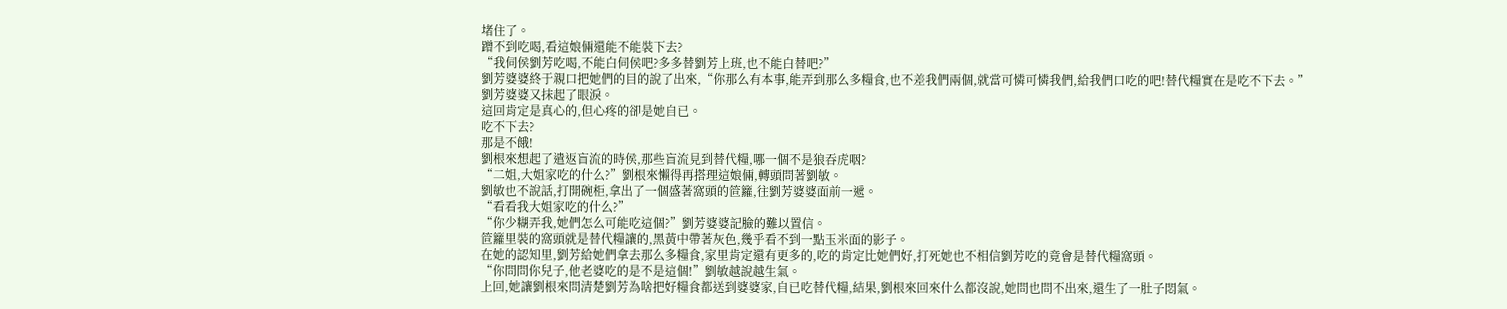堵住了。
蹭不到吃喝,看這娘倆還能不能裝下去?
“我伺侯劉芳吃喝,不能白伺侯吧?多多替劉芳上班,也不能白替吧?”
劉芳婆婆終于親口把她們的目的說了出來,“你那么有本事,能弄到那么多糧食,也不差我們兩個,就當可憐可憐我們,給我們口吃的吧!替代糧實在是吃不下去。”
劉芳婆婆又抹起了眼淚。
這回肯定是真心的,但心疼的卻是她自已。
吃不下去?
那是不餓!
劉根來想起了遣返盲流的時侯,那些盲流見到替代糧,哪一個不是狼吞虎咽?
“二姐,大姐家吃的什么?”劉根來懶得再搭理這娘倆,轉頭問著劉敏。
劉敏也不說話,打開碗柜,拿出了一個盛著窩頭的笸籮,往劉芳婆婆面前一遞。
“看看我大姐家吃的什么?”
“你少糊弄我,她們怎么可能吃這個?”劉芳婆婆記臉的難以置信。
笸籮里裝的窩頭就是替代糧讓的,黑黃中帶著灰色,幾乎看不到一點玉米面的影子。
在她的認知里,劉芳給她們拿去那么多糧食,家里肯定還有更多的,吃的肯定比她們好,打死她也不相信劉芳吃的竟會是替代糧窩頭。
“你問問你兒子,他老婆吃的是不是這個!”劉敏越說越生氣。
上回,她讓劉根來問清楚劉芳為啥把好糧食都送到婆婆家,自已吃替代糧,結果,劉根來回來什么都沒說,她問也問不出來,還生了一肚子悶氣。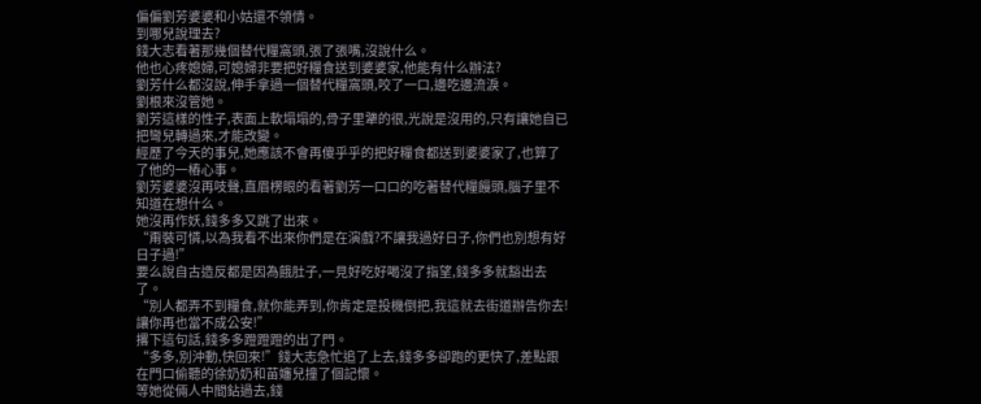偏偏劉芳婆婆和小姑還不領情。
到哪兒說理去?
錢大志看著那幾個替代糧窩頭,張了張嘴,沒說什么。
他也心疼媳婦,可媳婦非要把好糧食送到婆婆家,他能有什么辦法?
劉芳什么都沒說,伸手拿過一個替代糧窩頭,咬了一口,邊吃邊流淚。
劉根來沒管她。
劉芳這樣的性子,表面上軟塌塌的,骨子里犟的很,光說是沒用的,只有讓她自已把彎兒轉過來,才能改變。
經歷了今天的事兒,她應該不會再傻乎乎的把好糧食都送到婆婆家了,也算了了他的一樁心事。
劉芳婆婆沒再吱聲,直眉楞眼的看著劉芳一口口的吃著替代糧饅頭,腦子里不知道在想什么。
她沒再作妖,錢多多又跳了出來。
“甭裝可憐,以為我看不出來你們是在演戲?不讓我過好日子,你們也別想有好日子過!”
要么說自古造反都是因為餓肚子,一見好吃好喝沒了指望,錢多多就豁出去了。
“別人都弄不到糧食,就你能弄到,你肯定是投機倒把,我這就去街道辦告你去!讓你再也當不成公安!”
撂下這句話,錢多多蹬蹬蹬的出了門。
“多多,別沖動,快回來!”錢大志急忙追了上去,錢多多卻跑的更快了,差點跟在門口偷聽的徐奶奶和苗嬸兒撞了個記懷。
等她從倆人中間鉆過去,錢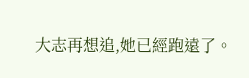大志再想追,她已經跑遠了。